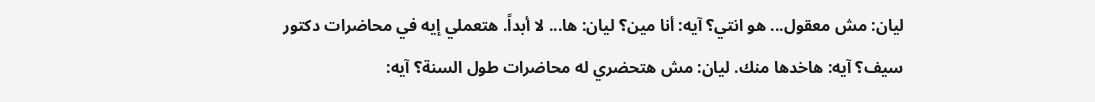ليان: مش معقول... هو انتي؟ آيه: أنا مين؟ ليان: ها... لا أبداً. هتعملي إيه في محاضرات دكتور سيف؟ آيه: هاخدها منك. ليان: مش هتحضري له محاضرات طول السنة؟ آيه: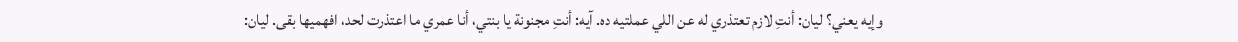وإيه يعني؟ ليان: أنتِ لازم تعتذري له عن اللي عملتيه ده. آيه: أنتِ مجنونة يا بنتي، أنا عمري ما اعتذرت لحد، افهميها بقى. ليان: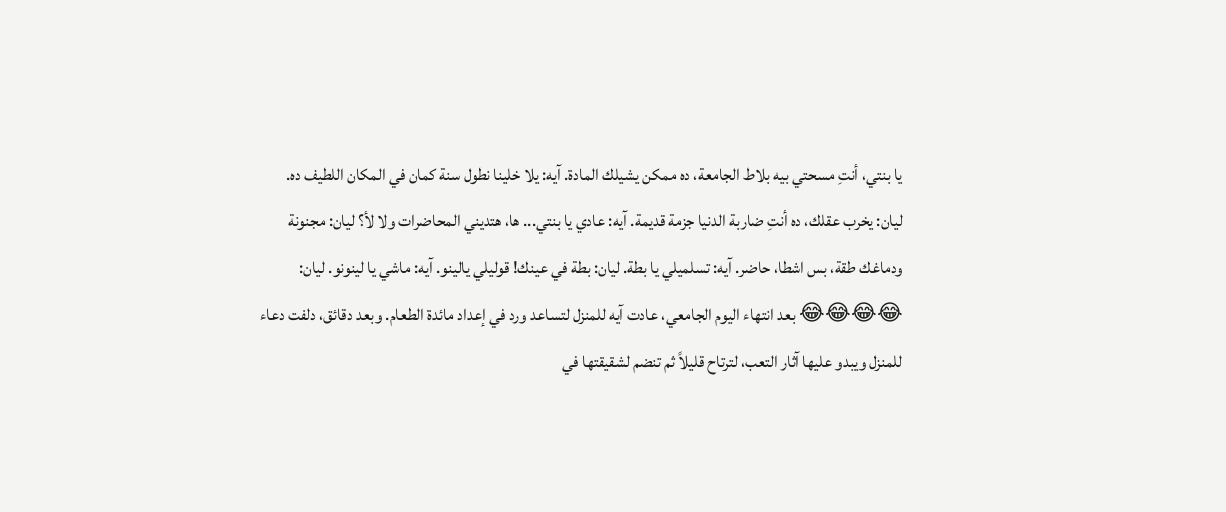يا بنتي، أنتِ مسحتي بيه بلاط الجامعة، ده ممكن يشيلك المادة. آيه: يلا خلينا نطول سنة كمان في المكان اللطيف ده.
ليان: يخرب عقلك، ده أنتِ ضاربة الدنيا جزمة قديمة. آيه: عادي يا بنتي... ها، هتديني المحاضرات ولا لأ؟ ليان: مجنونة ودماغك طقة، بس اشطا، حاضر. آيه: تسلميلي يا بطة. ليان: بطة في عينك! قوليلي يالينو. آيه: ماشي يا لينونو. ليان: 😂😂😂😂 بعد انتهاء اليوم الجامعي، عادت آيه للمنزل لتساعد ورد في إعداد مائدة الطعام. وبعد دقائق، دلفت دعاء للمنزل ويبدو عليها آثار التعب، لترتاح قليلاً ثم تنضم لشقيقتها في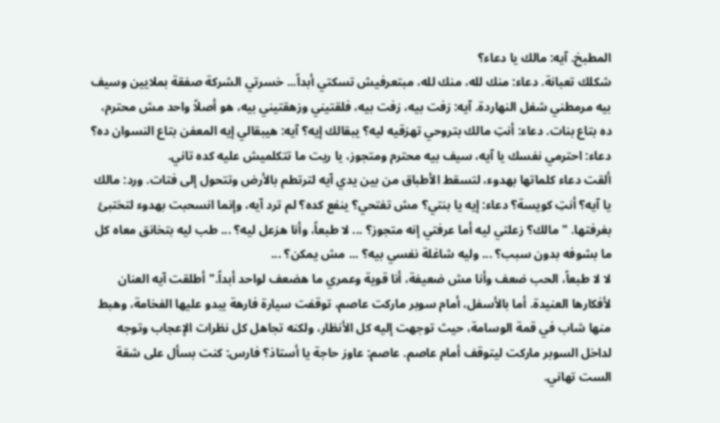المطبخ. آيه: مالك يا دعاء؟
شكلك تعبانة. دعاء: منك لله، منك لله، مبتعرفيش تسكتي أبداً... خسرتي الشركة صفقة بملايين وسيف بيه مرمطني شغل النهاردة. آيه: زفت بيه، زفت بيه، فلقتيني وزهقتيني بيه، هو أصلاً واحد مش محترم، ده بتاع بنات. دعاء: أنتِ مالك بتروحي تهزقيه ليه؟ يبقالك إيه؟ آيه: هيبقالي إيه المعفن بتاع النسوان ده؟ دعاء: احترمي نفسك يا آيه، سيف بيه محترم ومتجوز، يا ريت ما تتكلميش عليه كده تاني.
ألقت دعاء كلماتها بهدوء، لتسقط الأطباق من بين يدي آيه لترتطم بالأرض وتتحول إلى فتات. ورد: مالك يا آيه؟ أنتِ كويسة؟ دعاء: إيه يا بنتي؟ مش تفتحي؟ ينفع كده؟ لم ترد آيه، وإنما انسحبت بهدوء لتختبئ بغرفتها. "مالك؟ زعلتي ليه أما عرفتي إنه متجوز؟ ... لا طبعاً، وأنا هزعل ليه؟ ... طب ليه بتخانق معاه كل ما بشوفه بدون سبب؟ ... وليه شاغلة نفسي بيه؟ ... مش يمكن؟ ...
لا لا طبعاً، الحب ضعف وأنا مش ضعيفة، أنا قوية وعمري ما هضعف لواحد أبداً." أطلقت آيه العنان لأفكارها العنيدة. أما بالأسفل، أمام سوبر ماركت عاصم، توقفت سيارة فارهة يبدو عليها الفخامة، وهبط منها شاب في قمة الوسامة، حيث توجهت إليه كل الأنظار، ولكنه تجاهل كل نظرات الإعجاب وتوجه لداخل السوبر ماركت ليتوقف أمام عاصم. عاصم: عاوز حاجة يا أستاذ؟ فارس: كنت بسأل على شقة الست تهاني.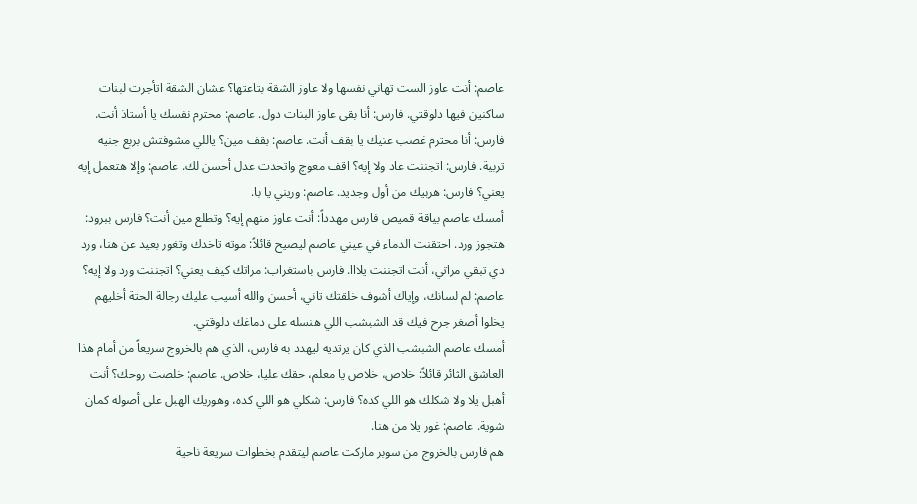عاصم: أنت عاوز الست تهاني نفسها ولا عاوز الشقة بتاعتها؟ عشان الشقة اتأجرت لبنات ساكنين فيها دلوقتي. فارس: أنا بقى عاوز البنات دول. عاصم: محترم نفسك يا أستاذ أنت. فارس: أنا محترم غصب عنيك يا بقف أنت. عاصم: بقف مين؟ ياللي مشوفتش بربع جنيه تربية. فارس: اتجننت عاد ولا إيه؟ اقف معوچ واتحدت عدل أحسن لك. عاصم: وإلا هتعمل إيه يعني؟ فارس: هربيك من أول وجديد. عاصم: وريني يا با.
أمسك عاصم بياقة قميص فارس مهدداً: أنت عاوز منهم إيه؟ وتطلع مين أنت؟ فارس ببرود: هتجوز ورد. احتقنت الدماء في عيني عاصم ليصيح قائلاً: موته تاخدك وتغور بعيد عن هنا، ورد دي تبقي مراتي، أنت اتجننت يلااا. فارس باستغراب: مراتك كيف يعني؟ اتجننت ورد ولا إيه؟ عاصم: لم لسانك، وإياك أشوف خلقتك تاني، أحسن والله أسيب عليك رجالة الحتة أخليهم يخلوا أصغر جرح فيك قد الشبشب اللي هنسله على دماغك دلوقتي.
أمسك عاصم الشبشب الذي كان يرتديه ليهدد به فارس، الذي هم بالخروج سريعاً من أمام هذا العاشق الثائر قائلاً: خلاص، خلاص يا معلم، حقك عليا، خلاص. عاصم: خلصت روحك؟ أنت أهبل يلا ولا شكلك هو اللي كده؟ فارس: شكلي هو اللي كده، وهوريك الهبل على أصوله كمان شوية. عاصم: غور يلا من هنا.
هم فارس بالخروج من سوبر ماركت عاصم ليتقدم بخطوات سريعة ناحية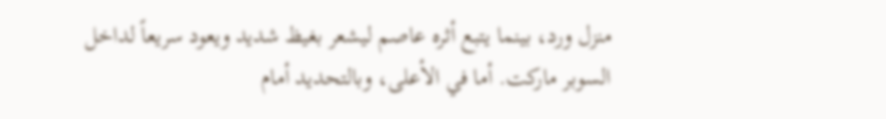منزل ورد، بينما يتبع أثره عاصم ليشعر بغيظ شديد ويعود سريعاً لداخل السوبر ماركت. أما في الأعلى، وبالتحديد أمام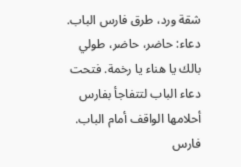شقة ورد، طرق فارس الباب. دعاء: حاضر، حاضر، طولي بالك يا هناء يا رخمة. فتحت دعاء الباب لتتفاجأ بفارس أحلامها الواقف أمام الباب. فارس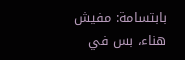بابتسامة: مفيش هناء، بس في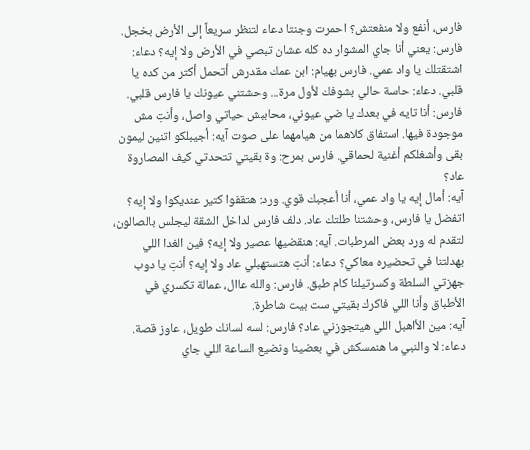فارس، أنفع ولا منفعتش؟ احمرت وجنتا دعاء لتنظر سريعاً إلى الأرض بخجل.
فارس: يعني أنا جاي المشوار ده كله عشان تبصي في الأرض ولا إيه؟ دعاء: اشتقتلك يا واد عمي. فارس بهيام: ابن عمك مقدرش أتحمل أكتر من كده يا قلبي. دعاء: حاسة حالي بشوفك لأول مرة... وحشتني عيونك يا فارس قلبي. فارس: أنا تايه في بعدك يا ضي عيوني، محاببش حياتي واصل، وأنتِ مش موجودة فيها. استفاق كلاهما من هيامهما على صوت آيه: أجيبلكو اتنين ليمون بقى وأشغلكم أغنية لحماقي. فارس بمرح: وة بقيتي تتحدتي كيف المصاروة عاد؟
آيه: أمال إيه يا واد عمي، أنا أعجبك قوي. ورد: هتقفوا كتير عنديكوا ولا إيه؟ اتفضل يا فارس، وحشتنا طلتك عاد. دلف فارس لداخل الشقة ليجلس بالصالون، لتقدم له ورد بعض المرطبات. آيه: هنقضيها عصير ولا إيه؟ فين الغدا اللي بهدلتنا في تحضيره معاكي؟ دعاء: أنتِ هتستهبلي عاد ولا إيه؟ أنتِ يا دوب جهزتي السلطة وكسرتيلنا كام طبق. فارس: والله عاال، عمالة تكسري في الأطباق وأنا اللي فاكرك بقيتي ست بيت شاطرة.
آيه: مين الأاهبل اللي هيتجوزني عاد؟ فارس: لسه لسانك طويل، عاوز قصة. دعاء: لا والنبي ما هنمسكش في بعضينا ونضيع الساعة اللي جاي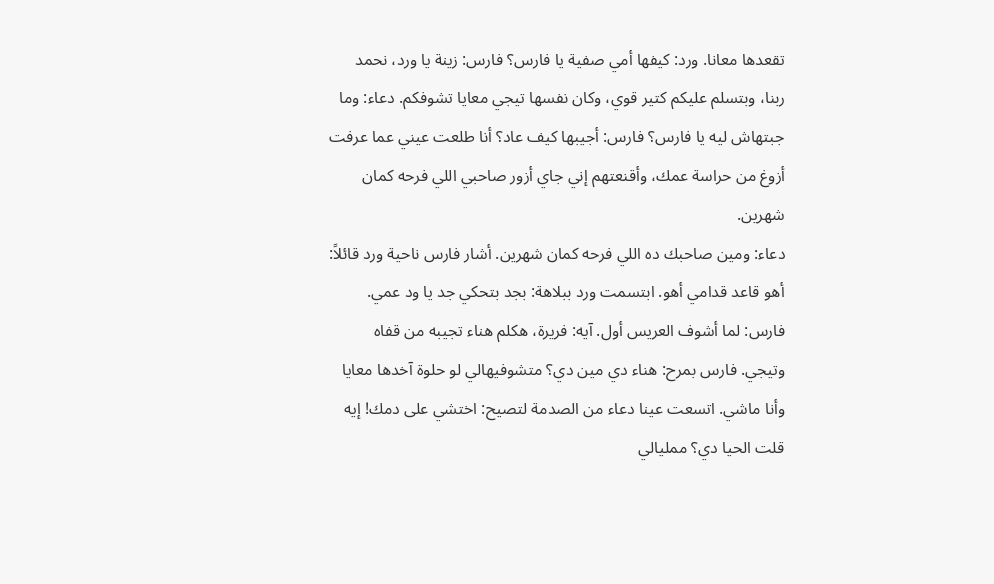تقعدها معانا. ورد: كيفها أمي صفية يا فارس؟ فارس: زينة يا ورد، نحمد ربنا، وبتسلم عليكم كتير قوي، وكان نفسها تيجي معايا تشوفكم. دعاء: وما جبتهاش ليه يا فارس؟ فارس: أجيبها كيف عاد؟ أنا طلعت عيني عما عرفت أزوغ من حراسة عمك، وأقنعتهم إني جاي أزور صاحبي اللي فرحه كمان شهرين.
دعاء: ومين صاحبك ده اللي فرحه كمان شهرين. أشار فارس ناحية ورد قائلاً: أهو قاعد قدامي أهو. ابتسمت ورد ببلاهة: بجد بتحكي جد يا ود عمي. فارس: لما أشوف العريس أول. آيه: فريرة، هكلم هناء تجيبه من قفاه وتيجي. فارس بمرح: هناء دي مين دي؟ متشوفيهالي لو حلوة آخدها معايا وأنا ماشي. اتسعت عينا دعاء من الصدمة لتصيح: اختشي على دمك! إيه قلت الحيا دي؟ ممليالي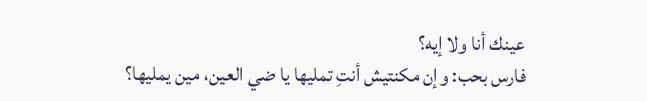عينك أنا ولا إيه؟
فارس بحب: وإن مكنتيش أنتِ تمليها يا ضي العين، مين يمليها؟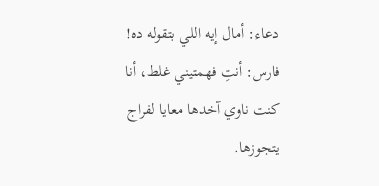دعاء: أمال إيه اللي بتقوله ده! فارس: أنتِ فهمتيني غلط، أنا كنت ناوي آخدها معايا لفراج يتجوزها.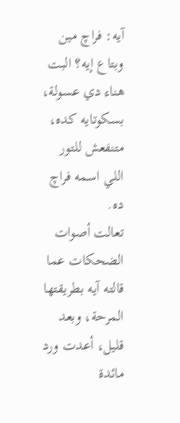آيه: فراچ مين وبتاع إيه؟ البت هناء دي عسولة، بسكوتايه كده، متنفعش للتور اللي اسمه فراچ ده.
تعالت أصوات الضحكات عما قالته آيه بطريقتها المرحة، وبعد قليل، أعدت ورد مائدة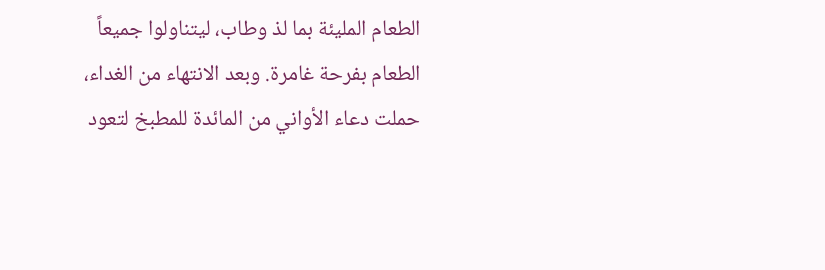الطعام المليئة بما لذ وطاب، ليتناولوا جميعاً الطعام بفرحة غامرة. وبعد الانتهاء من الغداء، حملت دعاء الأواني من المائدة للمطبخ لتعود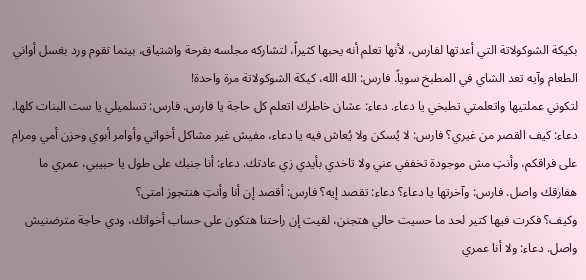بكيكة الشوكولاتة التي أعدتها لفارس، لأنها تعلم أنه يحبها كثيراً، لتشاركه مجلسه بفرحة واشتياق، بينما تقوم ورد بغسل أواني الطعام وآيه تعد الشاي في المطبخ سوياً. فارس: الله الله، كيكة الشوكولاتة مرة واحدة!
لتكوني عملتيها واتعلمتي تطبخي يا دعاء. دعاء: عشان خاطرك اتعلم كل حاجة يا فارس. فارس: تسلميلي يا ست البنات كلها. دعاء: كيف القصر من غيري؟ فارس: لا يُسكن ولا يُعاش فيه يا دعاء، مفيش غير مشاكل أخواتي وأوامر أبوي وحزن أمي ومرام على فراقكم، وأنتِ مش موجودة تخففي عني ولا تاخدي بأيدي زي عادتك. دعاء: أنا جنبك على طول يا حبيبي، عمري ما هفارقك واصل. فارس: وآخرتها يا دعاء؟ دعاء: تقصد إيه؟ فارس: أقصد إن أنا وأنتِ هنتجوز امتى؟
وكيف؟ فكرت فيها كتير لحد ما حسيت حالي هتجنن، لقيت إن راحتنا هتكون على حساب أخواتك، ودي حاجة مترضنيش واصل. دعاء: ولا أنا عمري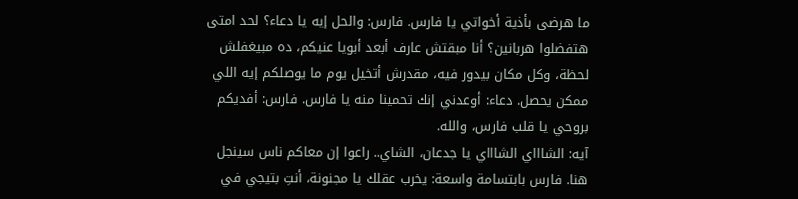ما هرضى بأذية أخواتي يا فارس. فارس: والحل إيه يا دعاء؟ لحد امتى هتفضلوا هربانين؟ أنا مبقتش عارف أبعد أبويا عنيكم، ده مبيغفلش لحظة، وكل مكان بيدور فيه، مقدرش أتخيل يوم ما يوصلكم إيه اللي ممكن يحصل. دعاء: أوعدني إنك تحمينا منه يا فارس. فارس: أفديكم بروحي يا قلب فارس، والله.
آيه: الشاااي الشاااي يا جدعان، الشاي.. راعوا إن معاكم ناس سينجل هنا. فارس بابتسامة واسعة: يخرب عقلك يا مجنونة، أنتِ بتيجي في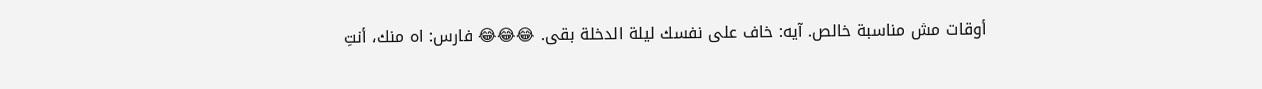أوقات مش مناسبة خالص. آيه: خاف على نفسك ليلة الدخلة بقى. 😂😂😂 فارس: اه منك، أنتِ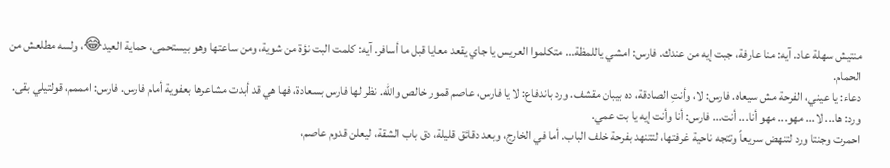منتيش سهلة عاد. آيه: منا عارفة، جبت إيه من عندك. فارس: امشي ياللمظة... متكلموا العريس يا جاي يقعد معايا قبل ما أسافر. آيه: كلمت البت نؤة من شوية، ومن ساعتها وهو بيستحمى، حماية العيد😂، ولسه مطلعش من الحمام.
دعاء: يا عيني، الفرحة مش سيعاه. فارس: لا، وأنتِ الصادقة، ده بيبان مقشف. ورد باندفاع: لا يا فارس، عاصم قمور خالص والله. نظر لها فارس بسعادة، فها هي قد أبدت مشاعرها بعفوية أمام فارس. فارس: امممم، قولتيلي بقى. ورد: ها... لا... مهو... مهو أنا... أنت... فارس: أنا وأنت إيه يا بت عمي.
احمرت وجنتا ورد لتنهض سريعاً وتتجه ناحية غرفتها، لتتنهد بفرحة خلف الباب. أما في الخارج، وبعد دقائق قليلة، دق باب الشقة، ليعلن قدوم عاصم،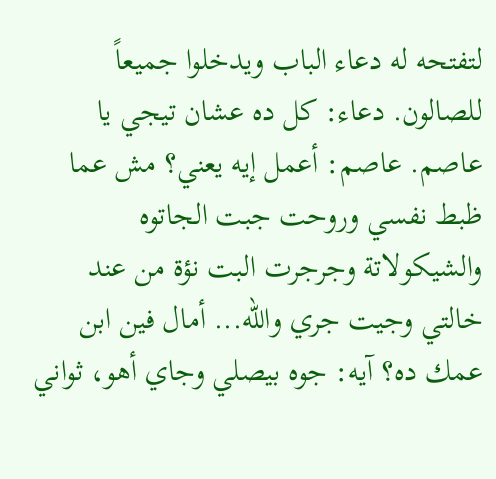لتفتحه له دعاء الباب ويدخلوا جميعاً للصالون. دعاء: كل ده عشان تيجي يا عاصم. عاصم: أعمل إيه يعني؟ مش عما ظبط نفسي وروحت جبت الجاتوه والشيكولاتة وجرجرت البت نؤة من عند خالتي وجيت جري والله... أمال فين ابن عمك ده؟ آيه: جوه بيصلي وجاي أهو، ثواني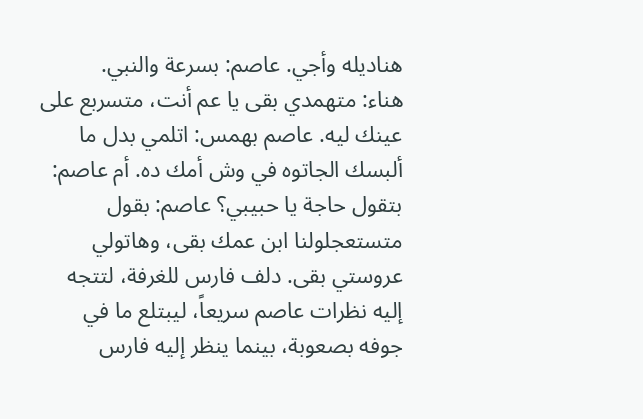هناديله وأجي. عاصم: بسرعة والنبي.
هناء: متهمدي بقى يا عم أنت، متسربع على عينك ليه. عاصم بهمس: اتلمي بدل ما ألبسك الجاتوه في وش أمك ده. أم عاصم: بتقول حاجة يا حبيبي؟ عاصم: بقول متستعجلولنا ابن عمك بقى، وهاتولي عروستي بقى. دلف فارس للغرفة، لتتجه إليه نظرات عاصم سريعاً، ليبتلع ما في جوفه بصعوبة، بينما ينظر إليه فارس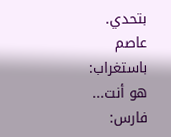بتحدي. عاصم باستغراب: هو أنت... فارس: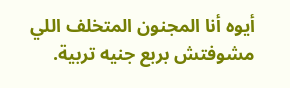أيوه أنا المجنون المتخلف اللي مشوفتش بربع جنيه تربية.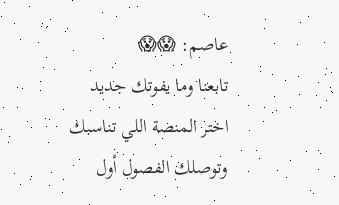عاصم: 😱😱
تابعنا وما يفوتك جديد
اختر المنصة اللي تناسبك وتوصلك الفصول أول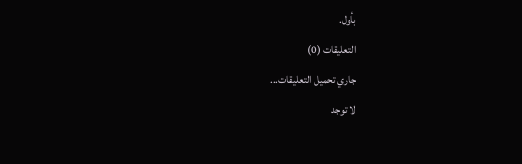بأول.
التعليقات (0)
جاري تحميل التعليقات...
لا توجد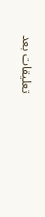تعليقات بعد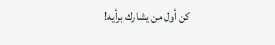كن أول من يشارك برأيه!